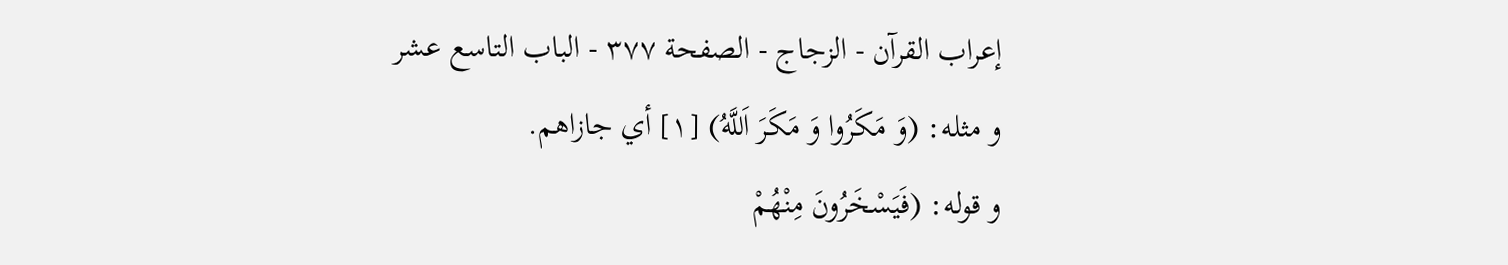إعراب القرآن - الزجاج - الصفحة ٣٧٧ - الباب التاسع عشر
و مثله: (وَ مَكَرُوا وَ مَكَرَ اَللَّهُ) [١] أي جازاهم.
و قوله: (فَيَسْخَرُونَ مِنْهُمْ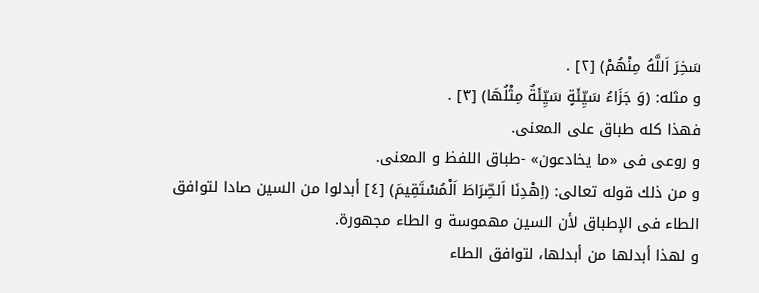سَخِرَ اَللَّهُ مِنْهُمْ) [٢] .
و مثله: (وَ جَزَاءُ سَيِّئَةٍ سَيِّئَةٌ مِثْلُهَا) [٣] .
فهذا كله طباق على المعنى.
و روعى فى «ما يخادعون» -طباق اللفظ و المعنى.
و من ذلك قوله تعالى: (اِهْدِنَا اَلصِّرَاطَ اَلْمُسْتَقِيمَ) [٤] أبدلوا من السين صادا لتوافق الطاء فى الإطباق لأن السين مهموسة و الطاء مجهورة.
و لهذا أبدلها من أبدلها، لتوافق الطاء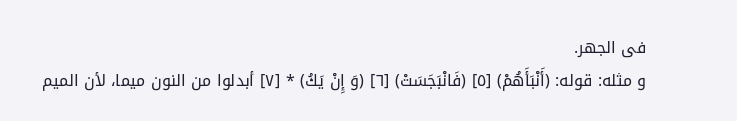فى الجهر.
و مثله: قوله: (أَنْبَأَهُمْ) [٥] (فَانْبَجَسَتْ) [٦] (وَ إِنْ يَكُ) * [٧] أبدلوا من النون ميما، لأن الميم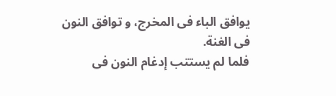يوافق الباء فى المخرج، و توافق النون فى الغنة.
فلما لم يستتب إدغام النون فى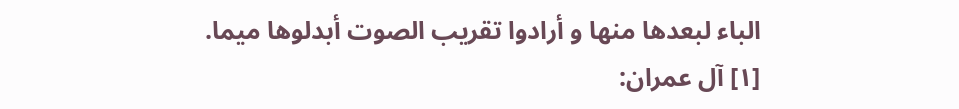الباء لبعدها منها و أرادوا تقريب الصوت أبدلوها ميما.
[١] آل عمران: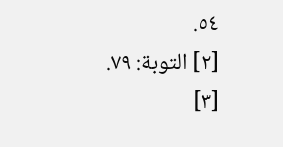٥٤.
[٢] التوبة: ٧٩.
[٣]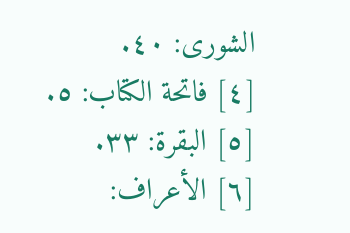الشورى: ٤٠.
[٤] فاتحة الكتاب: ٥.
[٥] البقرة: ٣٣.
[٦] الأعراف: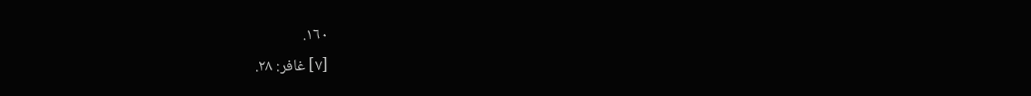١٦٠.
[٧] غافر: ٢٨.